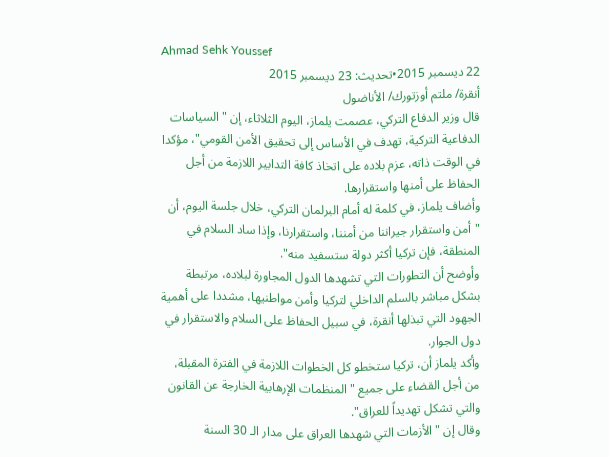Ahmad Sehk Youssef
22 ديسمبر 2015•تحديث: 23 ديسمبر 2015
أنقرة/ ملتم أوزتورك/ الأناضول
قال وزير الدفاع التركي، عصمت يلماز، اليوم الثلاثاء، إن "السياسات الدفاعية التركية، تهدف في الأساس إلى تحقيق الأمن القومي"، مؤكدا في الوقت ذاته، عزم بلاده على اتخاذ كافة التدابير اللازمة من أجل الحفاظ على أمنها واستقرارها.
وأضاف يلماز، في كلمة له أمام البرلمان التركي، خلال جلسة اليوم، أن "أمن واستقرار جيراننا من أمننا، واستقرارنا، وإذا ساد السلام في المنطقة، فإن تركيا أكثر دولة ستسفيد منه".
وأوضح أن التطورات التي تشهدها الدول المجاورة لبلاده، مرتبطة بشكل مباشر بالسلم الداخلي لتركيا وأمن مواطنيها، مشددا على أهمية الجهود التي تبذلها أنقرة، في سبيل الحفاظ على السلام والاستقرار في دول الجوار.
وأكد يلماز أن، تركيا ستخطو كل الخطوات اللازمة في الفترة المقبلة، من أجل القضاء على جميع "المنظمات الإرهابية الخارجة عن القانون والتي تشكل تهديداً للعراق".
وقال إن "الأزمات التي شهدها العراق على مدار الـ 30 السنة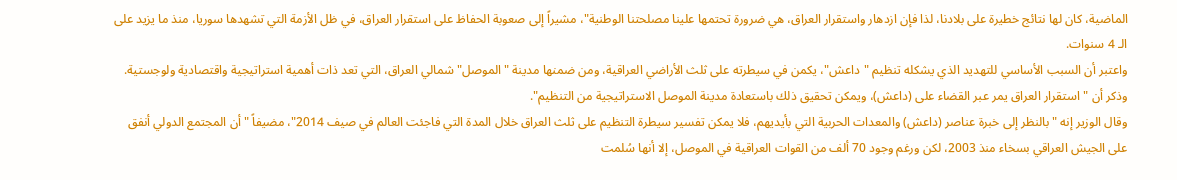الماضية، كان لها نتائج خطيرة على بلادنا، لذا فإن ازدهار واستقرار العراق، هي ضرورة تحتمها علينا مصلحتنا الوطنية"، مشيراً إلى صعوبة الحفاظ على استقرار العراق، في ظل الأزمة التي تشهدها سوريا، منذ ما يزيد على الـ 4 سنوات.
واعتبر أن السبب الأساسي للتهديد الذي يشكله تنظيم "داعش"، يكمن في سيطرته على ثلث الأراضي العراقية، ومن ضمنها مدينة "الموصل" شمالي العراق، التي تعد ذات أهمية استراتيجية واقتصادية ولوجستية.
وذكر أن "استقرار العراق يمر عبر القضاء على (داعش)، ويمكن تحقيق ذلك باستعادة مدينة الموصل الاستراتيجية من التنظيم".
وقال الوزير إنه "بالنظر إلى خبرة عناصر (داعش) والمعدات الحربية التي بأيديهم، فلا يمكن تفسير سيطرة التنظيم على ثلث العراق خلال المدة التي فاجئت العالم في صيف 2014"، مضيفاً "أن المجتمع الدولي أنفق على الجيش العراقي بسخاء منذ 2003، لكن ورغم وجود 70 ألف من القوات العراقية في الموصل، إلا أنها سُلمت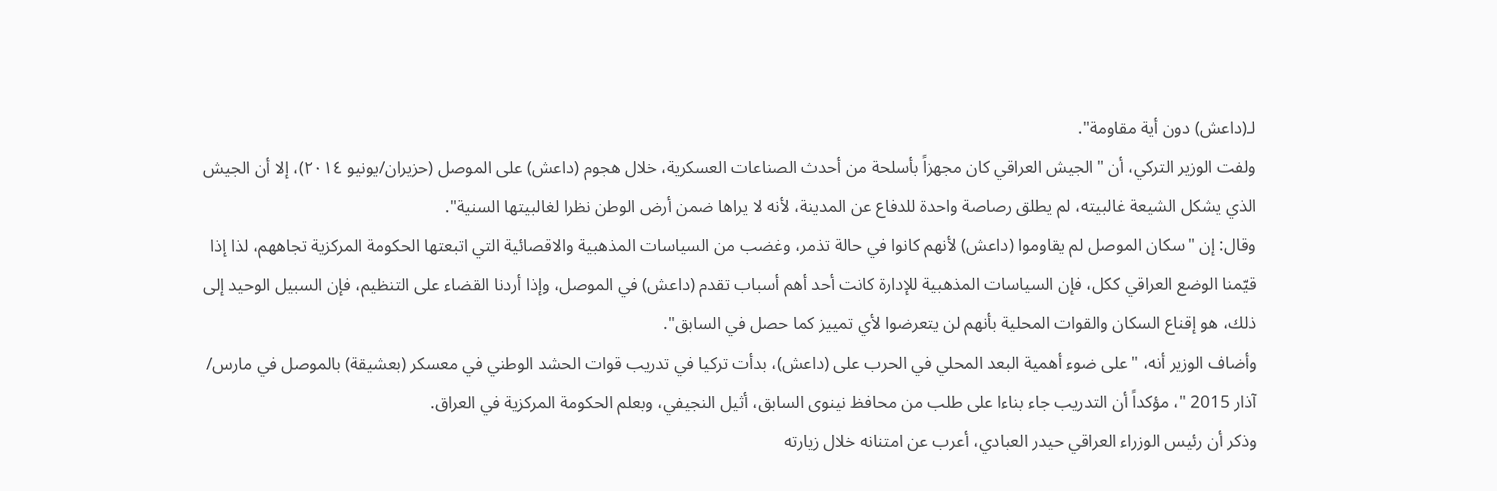لـ(داعش) دون أية مقاومة".
ولفت الوزير التركي، أن "الجيش العراقي كان مجهزاً بأسلحة من أحدث الصناعات العسكرية، خلال هجوم (داعش) على الموصل (حزيران/يونيو ٢٠١٤)، إلا أن الجيش الذي يشكل الشيعة غالبيته، لم يطلق رصاصة واحدة للدفاع عن المدينة، لأنه لا يراها ضمن أرض الوطن نظرا لغالبيتها السنية".
وقال: إن "سكان الموصل لم يقاوموا (داعش) لأنهم كانوا في حالة تذمر، وغضب من السياسات المذهبية والاقصائية التي اتبعتها الحكومة المركزية تجاههم، لذا إذا قيّمنا الوضع العراقي ككل، فإن السياسات المذهبية للإدارة كانت أحد أهم أسباب تقدم (داعش) في الموصل، وإذا أردنا القضاء على التنظيم، فإن السبيل الوحيد إلى ذلك، هو إقناع السكان والقوات المحلية بأنهم لن يتعرضوا لأي تمييز كما حصل في السابق".
وأضاف الوزير أنه، "على ضوء أهمية البعد المحلي في الحرب على (داعش)، بدأت تركيا في تدريب قوات الحشد الوطني في معسكر (بعشيقة) بالموصل في مارس/ آذار 2015 "، مؤكداً أن التدريب جاء بناءا على طلب من محافظ نينوى السابق، أثيل النجيفي، وبعلم الحكومة المركزية في العراق.
وذكر أن رئيس الوزراء العراقي حيدر العبادي، أعرب عن امتنانه خلال زيارته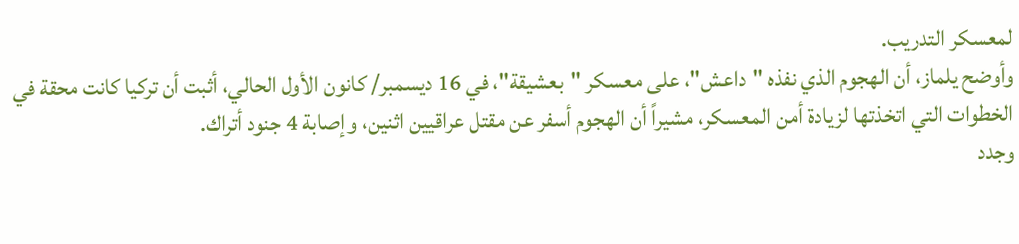لمعسكر التدريب.
وأوضح يلماز، أن الهجوم الذي نفذه "داعش"، على معسكر "بعشيقة"، في 16 ديسمبر/ كانون الأول الحالي، أثبت أن تركيا كانت محقة في الخطوات التي اتخذتها لزيادة أمن المعسكر، مشيراً أن الهجوم أسفر عن مقتل عراقيين اثنين، وإصابة 4 جنود أتراك.
وجدد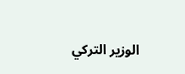الوزير التركي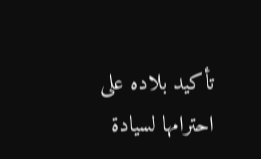تأكيد بلاده على احترامها لسيادة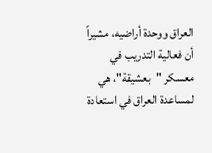العراق ووحدة أراضيه، مشيراً أن فعالية التدريب في معسكر "بعشيقة"، هي لمساعدة العراق في استعادة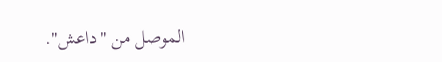الموصل من "داعش".